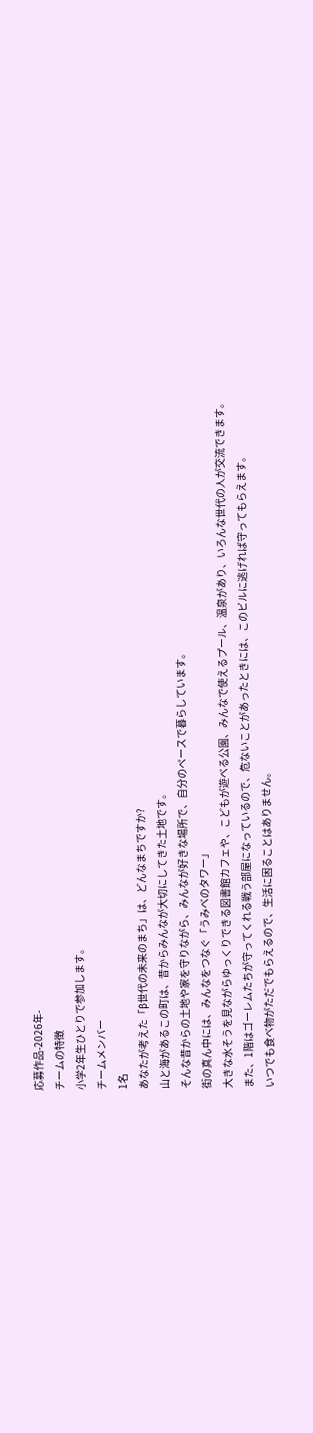応募作品-2026年-
チームの特徴
小学2年生ひとりで参加します。
チームメンバー
1名
あなたが考えた「β世代の未来のまち」は、どんなまちですか?
山と海があるこの町は、昔からみんなが大切にしてきた土地です。
そんな昔からの土地や家を守りながら、みんなが好きな場所で、自分のペースで暮らしています。
街の真ん中には、みんなをつなぐ「うみべのタワー」
大きな水そうを見ながらゆっくりできる図書館カフェや、こどもが遊べる公園、みんなで使えるプール、温泉があり、いろんな世代の人が交流できます。
また、1階はゴーレムたちが守ってくれる戦う部屋になっているので、危ないことがあったときには、このビルに逃げれば守ってもらえます。
いつでも食べ物がただでもらえるので、生活に困ることはありません。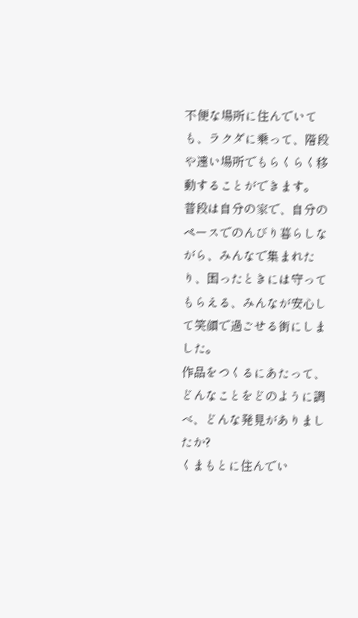不便な場所に住んでいても、ラクダに乗って、階段や遠い場所でもらくらく移動することができます。
普段は自分の家で、自分のペースでのんびり暮らしながら、みんなで集まれたり、困ったときには守ってもらえる、みんなが安心して笑顔で過ごせる街にしました。
作品をつくるにあたって、どんなことをどのように調べ、どんな発見がありましたか?
くまもとに住んでい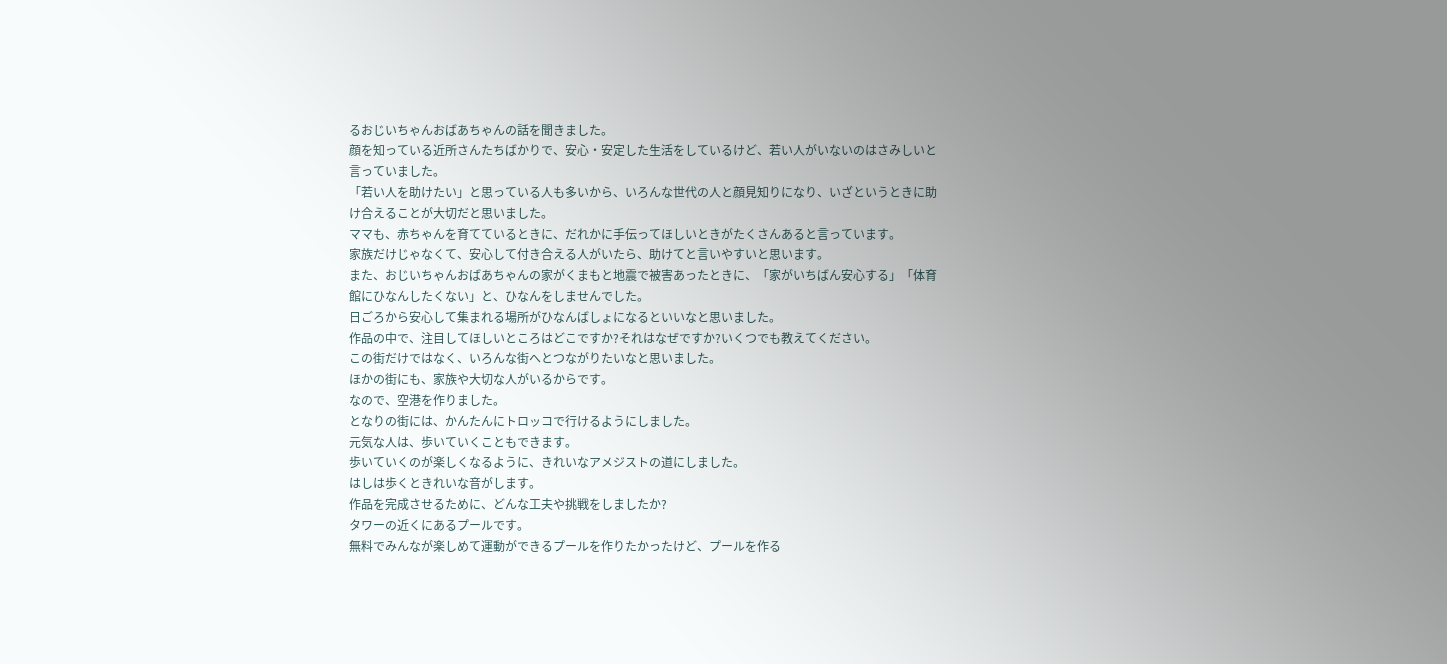るおじいちゃんおばあちゃんの話を聞きました。
顔を知っている近所さんたちばかりで、安心・安定した生活をしているけど、若い人がいないのはさみしいと言っていました。
「若い人を助けたい」と思っている人も多いから、いろんな世代の人と顔見知りになり、いざというときに助け合えることが大切だと思いました。
ママも、赤ちゃんを育てているときに、だれかに手伝ってほしいときがたくさんあると言っています。
家族だけじゃなくて、安心して付き合える人がいたら、助けてと言いやすいと思います。
また、おじいちゃんおばあちゃんの家がくまもと地震で被害あったときに、「家がいちばん安心する」「体育館にひなんしたくない」と、ひなんをしませんでした。
日ごろから安心して集まれる場所がひなんばしょになるといいなと思いました。
作品の中で、注目してほしいところはどこですか?それはなぜですか?いくつでも教えてください。
この街だけではなく、いろんな街へとつながりたいなと思いました。
ほかの街にも、家族や大切な人がいるからです。
なので、空港を作りました。
となりの街には、かんたんにトロッコで行けるようにしました。
元気な人は、歩いていくこともできます。
歩いていくのが楽しくなるように、きれいなアメジストの道にしました。
はしは歩くときれいな音がします。
作品を完成させるために、どんな工夫や挑戦をしましたか?
タワーの近くにあるプールです。
無料でみんなが楽しめて運動ができるプールを作りたかったけど、プールを作る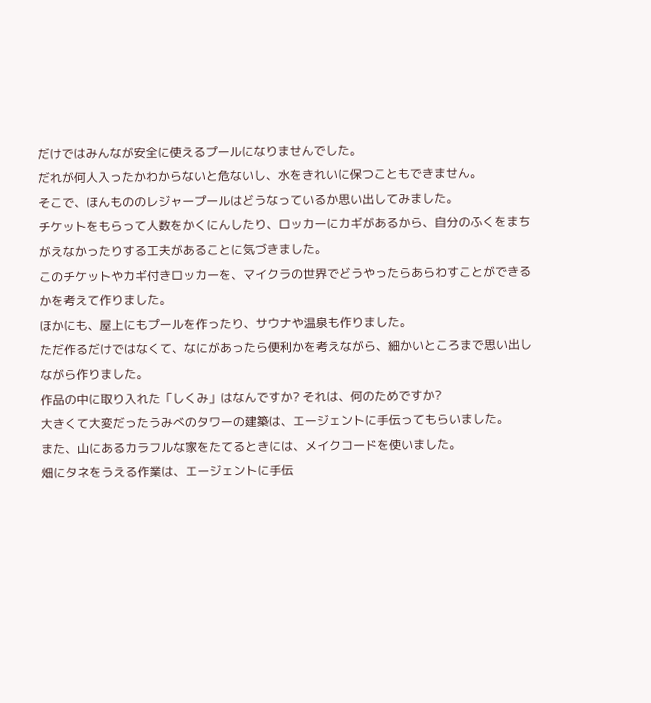だけではみんなが安全に使えるプールになりませんでした。
だれが何人入ったかわからないと危ないし、水をきれいに保つこともできません。
そこで、ほんもののレジャープールはどうなっているか思い出してみました。
チケットをもらって人数をかくにんしたり、ロッカーにカギがあるから、自分のふくをまちがえなかったりする工夫があることに気づきました。
このチケットやカギ付きロッカーを、マイクラの世界でどうやったらあらわすことができるかを考えて作りました。
ほかにも、屋上にもプールを作ったり、サウナや温泉も作りました。
ただ作るだけではなくて、なにがあったら便利かを考えながら、細かいところまで思い出しながら作りました。
作品の中に取り入れた「しくみ」はなんですか? それは、何のためですか?
大きくて大変だったうみべのタワーの建築は、エージェントに手伝ってもらいました。
また、山にあるカラフルな家をたてるときには、メイクコードを使いました。
畑にタネをうえる作業は、エージェントに手伝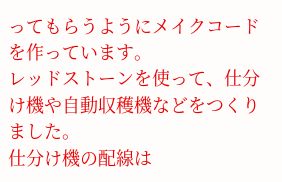ってもらうようにメイクコードを作っています。
レッドストーンを使って、仕分け機や自動収穫機などをつくりました。
仕分け機の配線は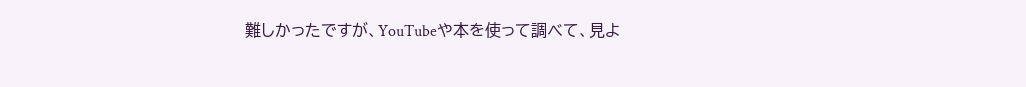難しかったですが、YouTubeや本を使って調べて、見よ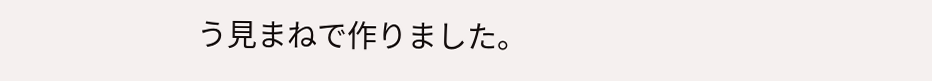う見まねで作りました。